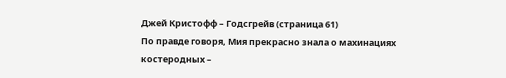Джей Кристофф – Годсгрейв (страница 61)
По правде говоря, Мия прекрасно знала о махинациях костеродных –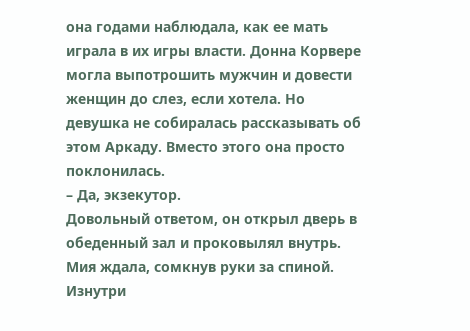она годами наблюдала, как ее мать играла в их игры власти. Донна Корвере могла выпотрошить мужчин и довести женщин до слез, если хотела. Но девушка не собиралась рассказывать об этом Аркаду. Вместо этого она просто поклонилась.
– Да, экзекутор.
Довольный ответом, он открыл дверь в обеденный зал и проковылял внутрь. Мия ждала, сомкнув руки за спиной. Изнутри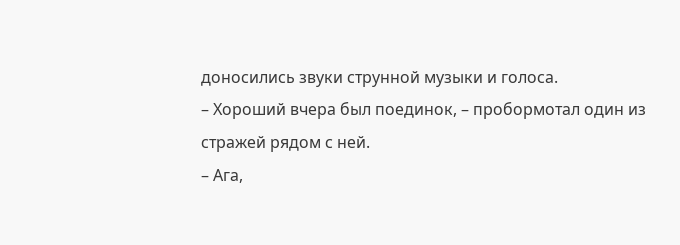доносились звуки струнной музыки и голоса.
– Хороший вчера был поединок, – пробормотал один из стражей рядом с ней.
– Ага,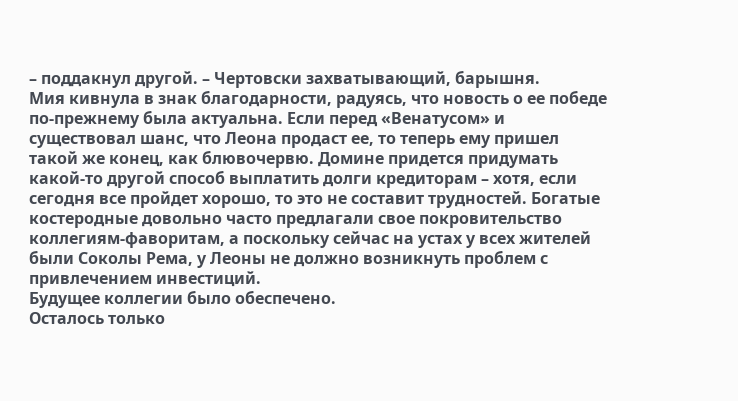– поддакнул другой. – Чертовски захватывающий, барышня.
Мия кивнула в знак благодарности, радуясь, что новость о ее победе по-прежнему была актуальна. Если перед «Венатусом» и существовал шанс, что Леона продаст ее, то теперь ему пришел такой же конец, как блювочервю. Домине придется придумать какой-то другой способ выплатить долги кредиторам – хотя, если сегодня все пройдет хорошо, то это не составит трудностей. Богатые костеродные довольно часто предлагали свое покровительство коллегиям-фаворитам, а поскольку сейчас на устах у всех жителей были Соколы Рема, у Леоны не должно возникнуть проблем с привлечением инвестиций.
Будущее коллегии было обеспечено.
Осталось только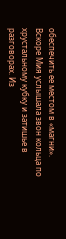обеспечить ее местом в «магни».
Вскоре Мия услышала звон кольца по хрустальному кубку и затишье в разговорах. Из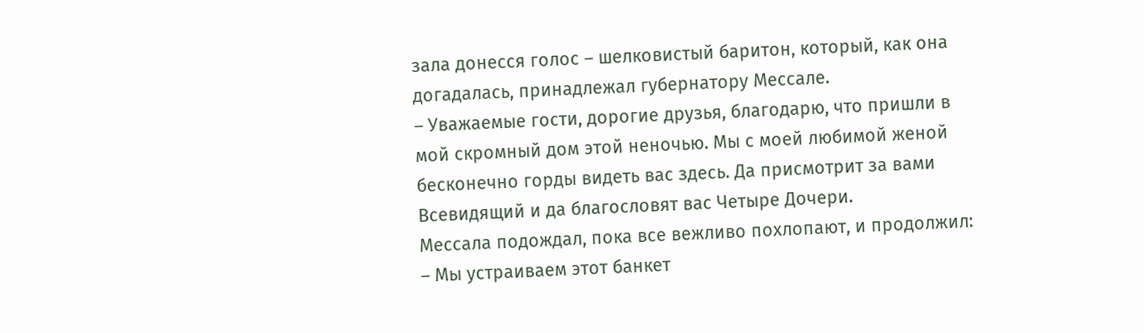зала донесся голос – шелковистый баритон, который, как она догадалась, принадлежал губернатору Мессале.
– Уважаемые гости, дорогие друзья, благодарю, что пришли в мой скромный дом этой неночью. Мы с моей любимой женой бесконечно горды видеть вас здесь. Да присмотрит за вами Всевидящий и да благословят вас Четыре Дочери.
Мессала подождал, пока все вежливо похлопают, и продолжил:
– Мы устраиваем этот банкет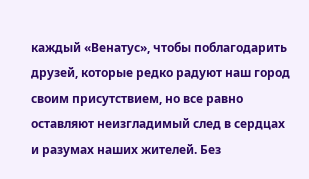каждый «Венатус», чтобы поблагодарить друзей, которые редко радуют наш город своим присутствием, но все равно оставляют неизгладимый след в сердцах и разумах наших жителей. Без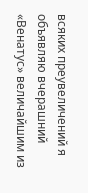всяких преувеличений я объявляю вчерашний «Венатус» величайшим из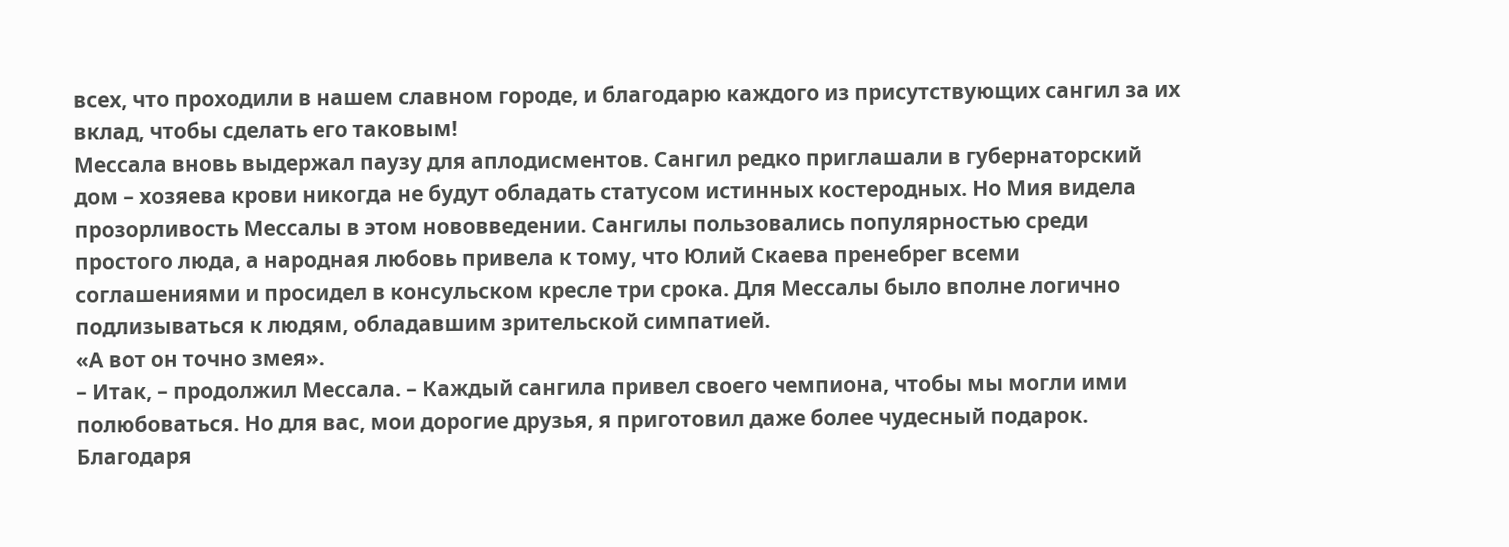всех, что проходили в нашем славном городе, и благодарю каждого из присутствующих сангил за их вклад, чтобы сделать его таковым!
Мессала вновь выдержал паузу для аплодисментов. Сангил редко приглашали в губернаторский дом – хозяева крови никогда не будут обладать статусом истинных костеродных. Но Мия видела прозорливость Мессалы в этом нововведении. Сангилы пользовались популярностью среди простого люда, а народная любовь привела к тому, что Юлий Скаева пренебрег всеми соглашениями и просидел в консульском кресле три срока. Для Мессалы было вполне логично подлизываться к людям, обладавшим зрительской симпатией.
«А вот он точно змея».
– Итак, – продолжил Мессала. – Каждый сангила привел своего чемпиона, чтобы мы могли ими полюбоваться. Но для вас, мои дорогие друзья, я приготовил даже более чудесный подарок. Благодаря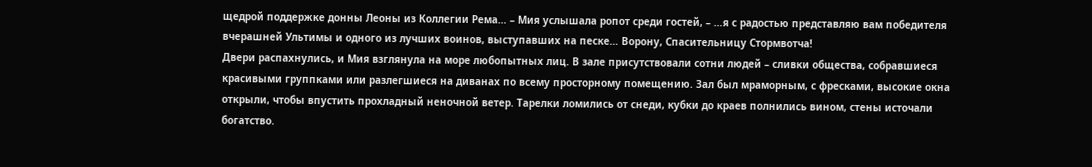щедрой поддержке донны Леоны из Коллегии Рема… – Мия услышала ропот среди гостей, – …я с радостью представляю вам победителя вчерашней Ультимы и одного из лучших воинов, выступавших на песке… Ворону, Спасительницу Стормвотча!
Двери распахнулись, и Мия взглянула на море любопытных лиц. В зале присутствовали сотни людей – сливки общества, собравшиеся красивыми группками или разлегшиеся на диванах по всему просторному помещению. Зал был мраморным, с фресками, высокие окна открыли, чтобы впустить прохладный неночной ветер. Тарелки ломились от снеди, кубки до краев полнились вином, стены источали богатство.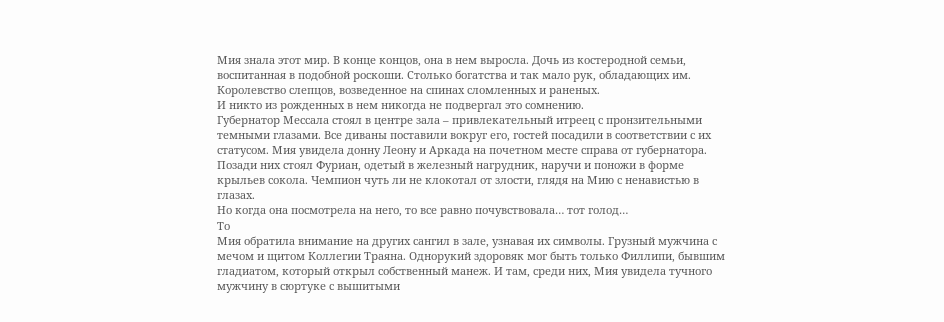Мия знала этот мир. В конце концов, она в нем выросла. Дочь из костеродной семьи, воспитанная в подобной роскоши. Столько богатства и так мало рук, обладающих им. Королевство слепцов, возведенное на спинах сломленных и раненых.
И никто из рожденных в нем никогда не подвергал это сомнению.
Губернатор Мессала стоял в центре зала – привлекательный итреец с пронзительными темными глазами. Все диваны поставили вокруг его, гостей посадили в соответствии с их статусом. Мия увидела донну Леону и Аркада на почетном месте справа от губернатора. Позади них стоял Фуриан, одетый в железный нагрудник, наручи и поножи в форме крыльев сокола. Чемпион чуть ли не клокотал от злости, глядя на Мию с ненавистью в глазах.
Но когда она посмотрела на него, то все равно почувствовала… тот голод…
То
Мия обратила внимание на других сангил в зале, узнавая их символы. Грузный мужчина с мечом и щитом Коллегии Траяна. Однорукий здоровяк мог быть только Филлипи, бывшим гладиатом, который открыл собственный манеж. И там, среди них, Мия увидела тучного мужчину в сюртуке с вышитыми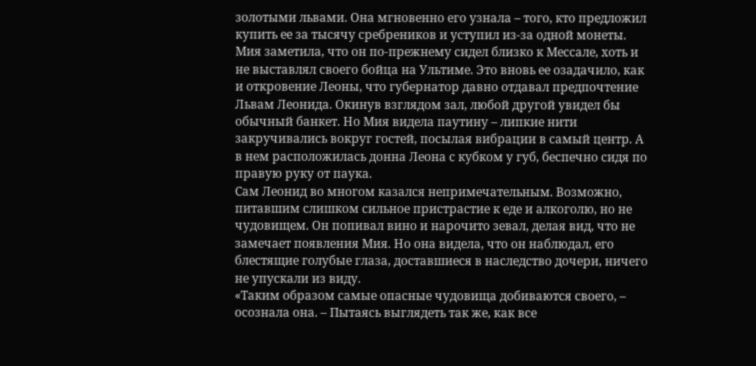золотыми львами. Она мгновенно его узнала – того, кто предложил купить ее за тысячу сребреников и уступил из-за одной монеты.
Мия заметила, что он по-прежнему сидел близко к Мессале, хоть и не выставлял своего бойца на Ультиме. Это вновь ее озадачило, как и откровение Леоны, что губернатор давно отдавал предпочтение Львам Леонида. Окинув взглядом зал, любой другой увидел бы обычный банкет. Но Мия видела паутину – липкие нити закручивались вокруг гостей, посылая вибрации в самый центр. А в нем расположилась донна Леона с кубком у губ, беспечно сидя по правую руку от паука.
Сам Леонид во многом казался непримечательным. Возможно, питавшим слишком сильное пристрастие к еде и алкоголю, но не чудовищем. Он попивал вино и нарочито зевал, делая вид, что не замечает появления Мия. Но она видела, что он наблюдал, его блестящие голубые глаза, доставшиеся в наследство дочери, ничего не упускали из виду.
«Таким образом самые опасные чудовища добиваются своего, – осознала она. – Пытаясь выглядеть так же, как все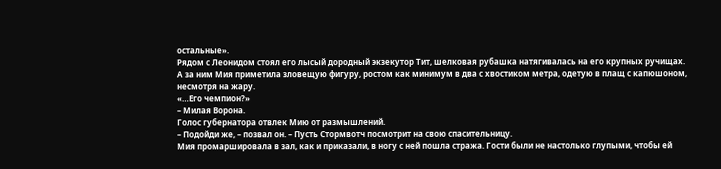остальные».
Рядом с Леонидом стоял его лысый дородный экзекутор Тит, шелковая рубашка натягивалась на его крупных ручищах. А за ним Мия приметила зловещую фигуру, ростом как минимум в два с хвостиком метра, одетую в плащ с капюшоном, несмотря на жару.
«…Его чемпион?»
– Милая Ворона.
Голос губернатора отвлек Мию от размышлений.
– Подойди же, – позвал он. – Пусть Стормвотч посмотрит на свою спасительницу.
Мия промаршировала в зал, как и приказали, в ногу с ней пошла стража. Гости были не настолько глупыми, чтобы ей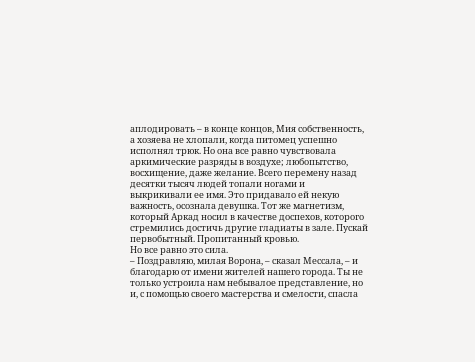аплодировать – в конце концов, Мия собственность, а хозяева не хлопали, когда питомец успешно исполнял трюк. Но она все равно чувствовала аркимические разряды в воздухе; любопытство, восхищение, даже желание. Всего перемену назад десятки тысяч людей топали ногами и выкрикивали ее имя. Это придавало ей некую важность, осознала девушка. Тот же магнетизм, который Аркад носил в качестве доспехов, которого стремились достичь другие гладиаты в зале. Пускай первобытный. Пропитанный кровью.
Но все равно это сила.
– Поздравляю, милая Ворона, – сказал Мессала, – и благодарю от имени жителей нашего города. Ты не только устроила нам небывалое представление, но и, с помощью своего мастерства и смелости, спасла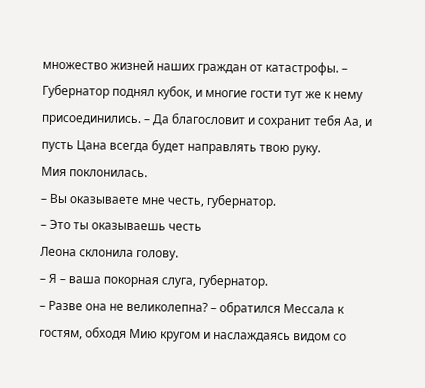множество жизней наших граждан от катастрофы. – Губернатор поднял кубок, и многие гости тут же к нему присоединились. – Да благословит и сохранит тебя Аа, и пусть Цана всегда будет направлять твою руку.
Мия поклонилась.
– Вы оказываете мне честь, губернатор.
– Это ты оказываешь честь
Леона склонила голову.
– Я – ваша покорная слуга, губернатор.
– Разве она не великолепна? – обратился Мессала к гостям, обходя Мию кругом и наслаждаясь видом со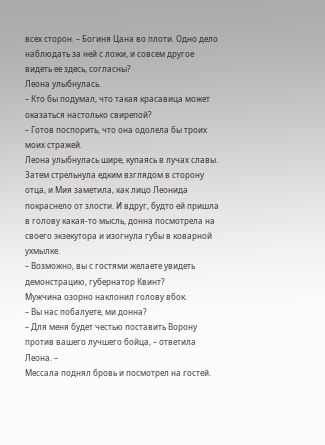всех сторон. – Богиня Цана во плоти. Одно дело наблюдать за ней с ложи, и совсем другое видеть ее здесь, согласны?
Леона улыбнулась.
– Кто бы подумал, что такая красавица может оказаться настолько свирепой?
– Готов поспорить, что она одолела бы троих моих стражей.
Леона улыбнулась шире, купаясь в лучах славы. Затем стрельнула едким взглядом в сторону отца, и Мия заметила, как лицо Леонида покраснело от злости. И вдруг, будто ей пришла в голову какая-то мысль, донна посмотрела на своего экзекутора и изогнула губы в коварной ухмылке.
– Возможно, вы с гостями желаете увидеть демонстрацию, губернатор Квинт?
Мужчина озорно наклонил голову вбок.
– Вы нас побалуете, ми донна?
– Для меня будет честью поставить Ворону против вашего лучшего бойца, – ответила Леона. –
Мессала поднял бровь и посмотрел на гостей.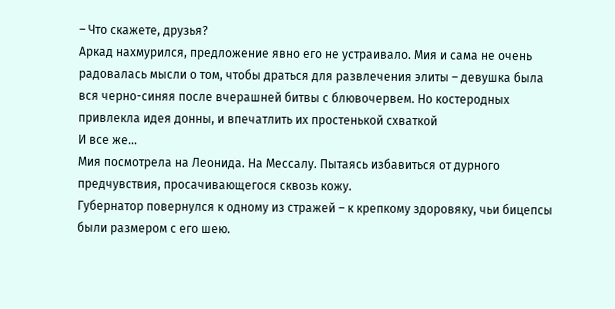– Что скажете, друзья?
Аркад нахмурился, предложение явно его не устраивало. Мия и сама не очень радовалась мысли о том, чтобы драться для развлечения элиты – девушка была вся черно-синяя после вчерашней битвы с блювочервем. Но костеродных привлекла идея донны, и впечатлить их простенькой схваткой
И все же…
Мия посмотрела на Леонида. На Мессалу. Пытаясь избавиться от дурного предчувствия, просачивающегося сквозь кожу.
Губернатор повернулся к одному из стражей – к крепкому здоровяку, чьи бицепсы были размером с его шею.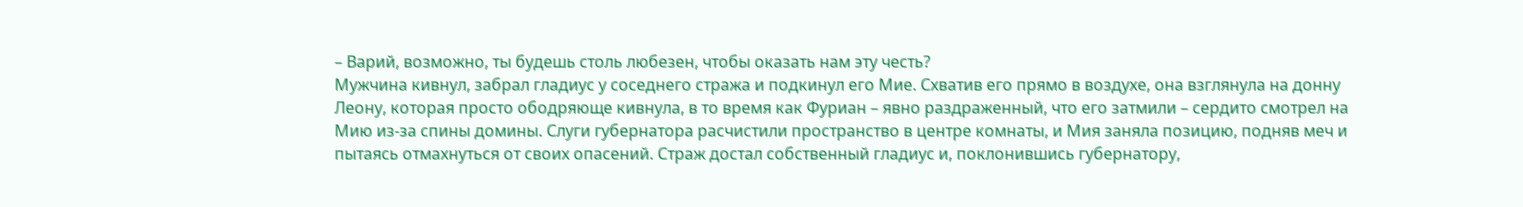– Варий, возможно, ты будешь столь любезен, чтобы оказать нам эту честь?
Мужчина кивнул, забрал гладиус у соседнего стража и подкинул его Мие. Схватив его прямо в воздухе, она взглянула на донну Леону, которая просто ободряюще кивнула, в то время как Фуриан – явно раздраженный, что его затмили – сердито смотрел на Мию из-за спины домины. Слуги губернатора расчистили пространство в центре комнаты, и Мия заняла позицию, подняв меч и пытаясь отмахнуться от своих опасений. Страж достал собственный гладиус и, поклонившись губернатору,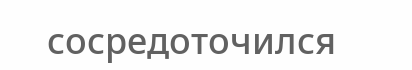сосредоточился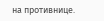на противнице.